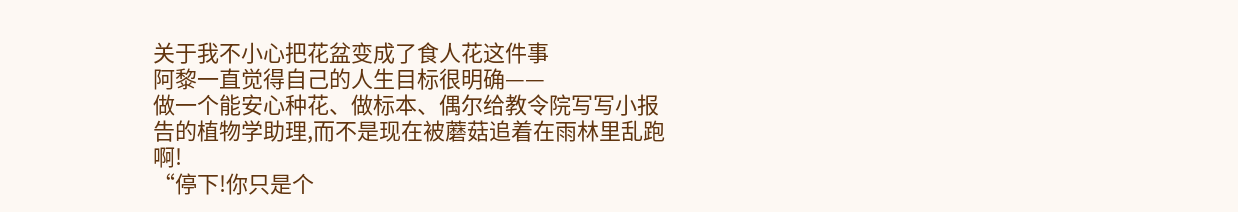关于我不小心把花盆变成了食人花这件事
阿黎一直觉得自己的人生目标很明确——
做一个能安心种花、做标本、偶尔给教令院写写小报告的植物学助理,而不是现在被蘑菇追着在雨林里乱跑啊!
“停下!你只是个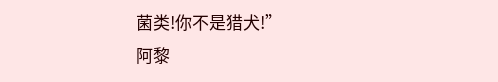菌类!你不是猎犬!”
阿黎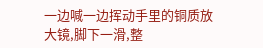一边喊一边挥动手里的铜质放大镜,脚下一滑,整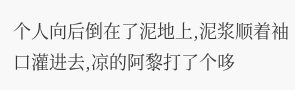个人向后倒在了泥地上,泥浆顺着袖口灌进去,凉的阿黎打了个哆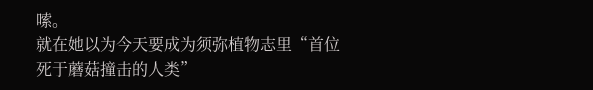嗦。
就在她以为今天要成为须弥植物志里“首位死于蘑菇撞击的人类”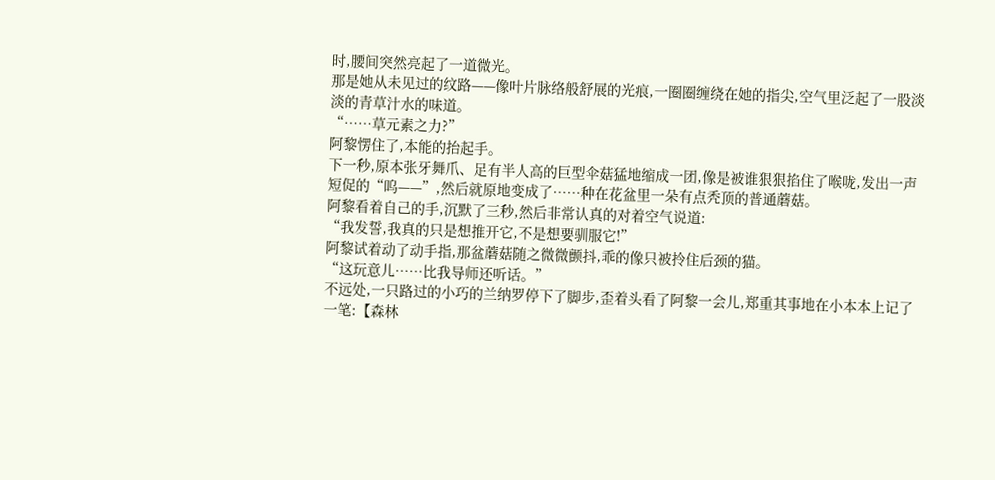时,腰间突然亮起了一道微光。
那是她从未见过的纹路——像叶片脉络般舒展的光痕,一圈圈缠绕在她的指尖,空气里泛起了一股淡淡的青草汁水的味道。
“……草元素之力?”
阿黎愣住了,本能的抬起手。
下一秒,原本张牙舞爪、足有半人高的巨型伞菇猛地缩成一团,像是被谁狠狠掐住了喉咙,发出一声短促的“呜——”,然后就原地变成了……种在花盆里一朵有点秃顶的普通蘑菇。
阿黎看着自己的手,沉默了三秒,然后非常认真的对着空气说道:
“我发誓,我真的只是想推开它,不是想要驯服它!”
阿黎试着动了动手指,那盆蘑菇随之微微颤抖,乖的像只被拎住后颈的猫。
“这玩意儿……比我导师还听话。”
不远处,一只路过的小巧的兰纳罗停下了脚步,歪着头看了阿黎一会儿,郑重其事地在小本本上记了一笔:【森林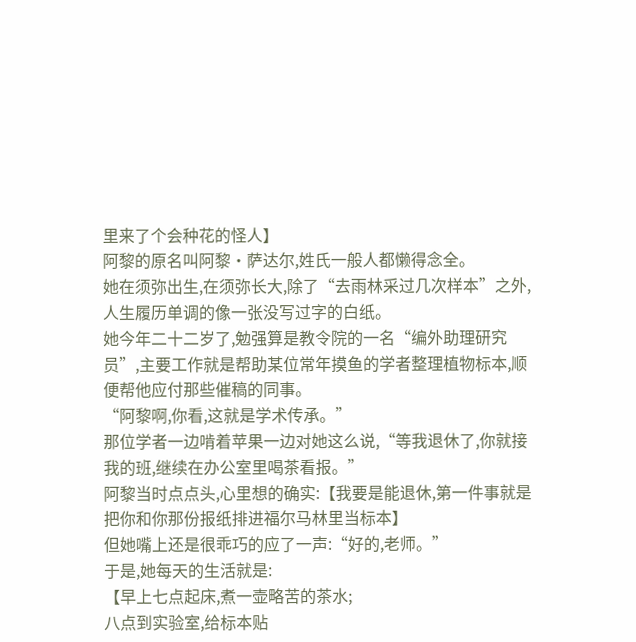里来了个会种花的怪人】
阿黎的原名叫阿黎·萨达尔,姓氏一般人都懒得念全。
她在须弥出生,在须弥长大,除了“去雨林采过几次样本”之外,人生履历单调的像一张没写过字的白纸。
她今年二十二岁了,勉强算是教令院的一名“编外助理研究员”,主要工作就是帮助某位常年摸鱼的学者整理植物标本,顺便帮他应付那些催稿的同事。
“阿黎啊,你看,这就是学术传承。”
那位学者一边啃着苹果一边对她这么说,“等我退休了,你就接我的班,继续在办公室里喝茶看报。”
阿黎当时点点头,心里想的确实:【我要是能退休,第一件事就是把你和你那份报纸排进福尔马林里当标本】
但她嘴上还是很乖巧的应了一声:“好的,老师。”
于是,她每天的生活就是:
【早上七点起床,煮一壶略苦的茶水;
八点到实验室,给标本贴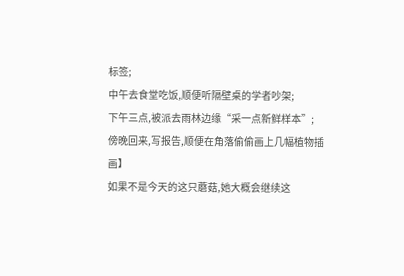标签;
中午去食堂吃饭,顺便听隔壁桌的学者吵架;
下午三点,被派去雨林边缘“采一点新鲜样本”;
傍晚回来,写报告,顺便在角落偷偷画上几幅植物插画】
如果不是今天的这只蘑菇,她大概会继续这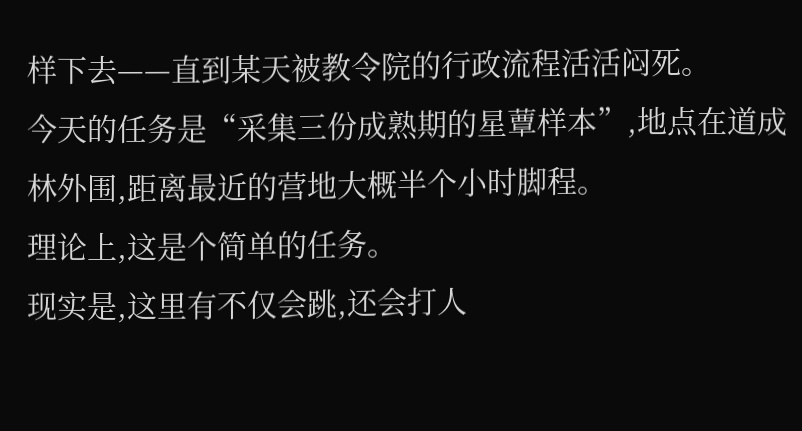样下去——直到某天被教令院的行政流程活活闷死。
今天的任务是“采集三份成熟期的星蕈样本”,地点在道成林外围,距离最近的营地大概半个小时脚程。
理论上,这是个简单的任务。
现实是,这里有不仅会跳,还会打人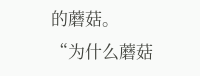的蘑菇。
“为什么蘑菇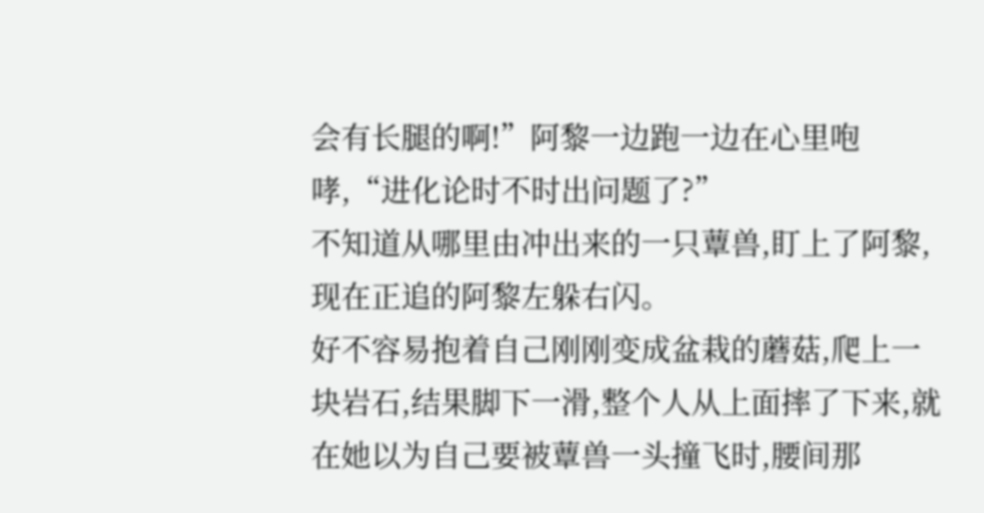会有长腿的啊!”阿黎一边跑一边在心里咆哮,“进化论时不时出问题了?”
不知道从哪里由冲出来的一只蕈兽,盯上了阿黎,现在正追的阿黎左躲右闪。
好不容易抱着自己刚刚变成盆栽的蘑菇,爬上一块岩石,结果脚下一滑,整个人从上面摔了下来,就在她以为自己要被蕈兽一头撞飞时,腰间那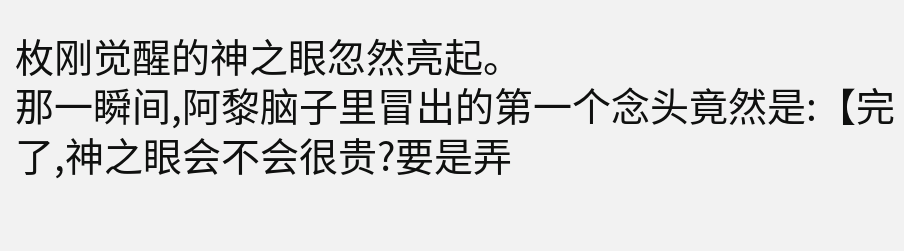枚刚觉醒的神之眼忽然亮起。
那一瞬间,阿黎脑子里冒出的第一个念头竟然是:【完了,神之眼会不会很贵?要是弄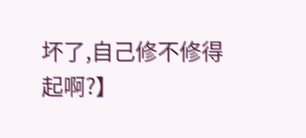坏了,自己修不修得起啊?】